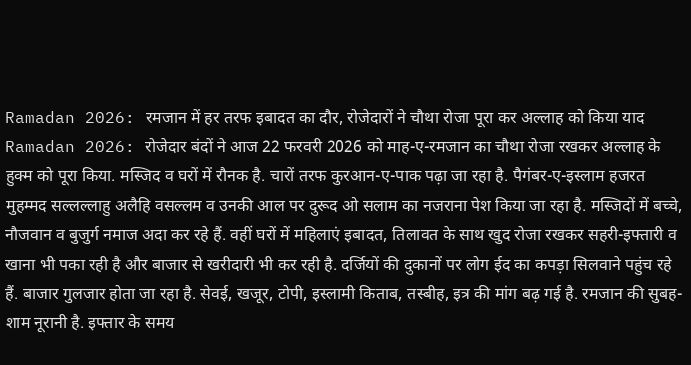Ramadan 2026: रमजान में हर तरफ इबादत का दौर, रोजेदारों ने चौथा रोजा पूरा कर अल्लाह को किया याद
Ramadan 2026: रोजेदार बंदों ने आज 22 फरवरी 2026 को माह-ए-रमजान का चौथा रोजा रखकर अल्लाह के हुक्म को पूरा किया. मस्जिद व घरों में रौनक है. चारों तरफ कुरआन-ए-पाक पढ़ा जा रहा है. पैगंबर-ए-इस्लाम हजरत मुहम्मद सल्लल्लाहु अलैहि वसल्लम व उनकी आल पर दुरूद ओ सलाम का नजराना पेश किया जा रहा है. मस्जिदों में बच्चे, नौजवान व बुजुर्ग नमाज अदा कर रहे हैं. वहीं घरों में महिलाएं इबादत, तिलावत के साथ खुद रोजा रखकर सहरी-इफ्तारी व खाना भी पका रही है और बाजार से खरीदारी भी कर रही है. दर्जियों की दुकानों पर लोग ईद का कपड़ा सिलवाने पहुंच रहे हैं. बाजार गुलजार होता जा रहा है. सेवई, खजूर, टोपी, इस्लामी किताब, तस्बीह, इत्र की मांग बढ़ गई है. रमजान की सुबह-शाम नूरानी है. इफ्तार के समय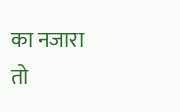का नजारा तो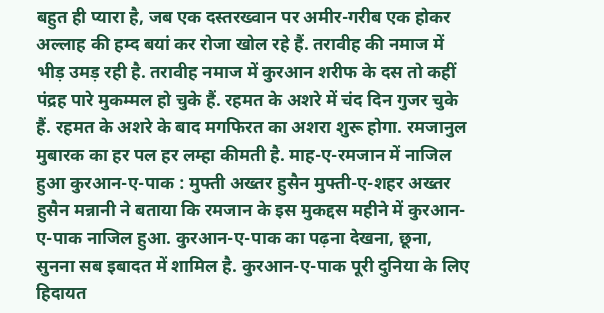बहुत ही प्यारा है, जब एक दस्तरख्वान पर अमीर-गरीब एक होकर अल्लाह की हम्द बयां कर रोजा खोल रहे हैं. तरावीह की नमाज में भीड़ उमड़ रही है. तरावीह नमाज में कुरआन शरीफ के दस तो कहीं पंद्रह पारे मुकम्मल हो चुके हैं. रहमत के अशरे में चंद दिन गुजर चुके हैं. रहमत के अशरे के बाद मगफिरत का अशरा शुरू होगा. रमजानुल मुबारक का हर पल हर लम्हा कीमती है. माह-ए-रमजान में नाजिल हुआ कुरआन-ए-पाक : मुफ्ती अख्तर हुसैन मुफ्ती-ए-शहर अख्तर हुसैन मन्नानी ने बताया कि रमजान के इस मुकद्दस महीने में कुरआन-ए-पाक नाजिल हुआ. कुरआन-ए-पाक का पढ़ना देखना, छूना, सुनना सब इबादत में शामिल है. कुरआन-ए-पाक पूरी दुनिया के लिए हिदायत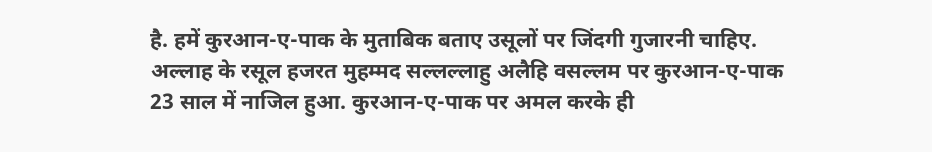है. हमें कुरआन-ए-पाक के मुताबिक बताए उसूलों पर जिंदगी गुजारनी चाहिए. अल्लाह के रसूल हजरत मुहम्मद सल्लल्लाहु अलैहि वसल्लम पर कुरआन-ए-पाक 23 साल में नाजिल हुआ. कुरआन-ए-पाक पर अमल करके ही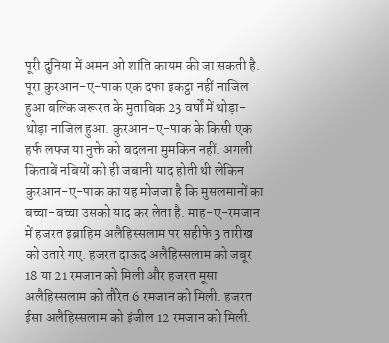पूरी दुनिया में अमन ओ शांति कायम की जा सकती है. पूरा कुरआन-ए-पाक एक दफा इकट्ठा नहीं नाजिल हुआ बल्कि जरूरत के मुताबिक 23 वर्षों में थोड़ा-थोड़ा नाजिल हुआ. कुरआन-ए-पाक के किसी एक हर्फ लफ्ज या नुक्ते को बदलना मुमकिन नहीं. अगली किताबें नबियों को ही जबानी याद होती थी लेकिन कुरआन-ए-पाक का यह मोजजा है कि मुसलमानों का बच्चा-बच्चा उसको याद कर लेता है. माह-ए-रमजान में हजरत इब्राहिम अलैहिस्सलाम पर सहीफे 3 तारीख को उतारे गए. हजरत दाऊद अलैहिस्सलाम को जबूर 18 या 21 रमजान को मिली और हजरत मूसा अलैहिस्सलाम को तौरेत 6 रमजान को मिली. हजरत ईसा अलैहिस्सलाम को इंजील 12 रमजान को मिली.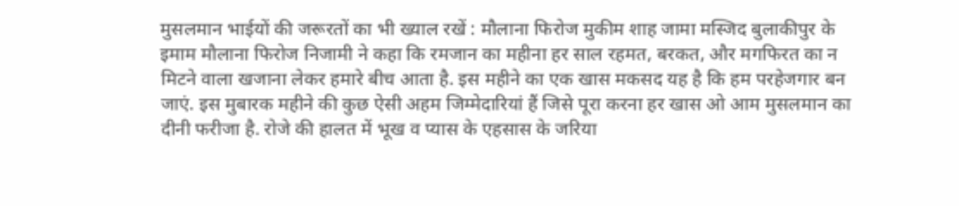मुसलमान भाईयों की जरूरतों का भी ख्याल रखें : मौलाना फिरोज मुकीम शाह जामा मस्जिद बुलाकीपुर के इमाम मौलाना फिरोज निजामी ने कहा कि रमजान का महीना हर साल रहमत, बरकत, और मगफिरत का न मिटने वाला खजाना लेकर हमारे बीच आता है. इस महीने का एक खास मकसद यह है कि हम परहेजगार बन जाएं. इस मुबारक महीने की कुछ ऐसी अहम जिम्मेदारियां हैं जिसे पूरा करना हर खास‌ ओ आम मुसलमान का दीनी फरीजा है. रोजे की हालत में भूख व प्यास के एहसास के जरिया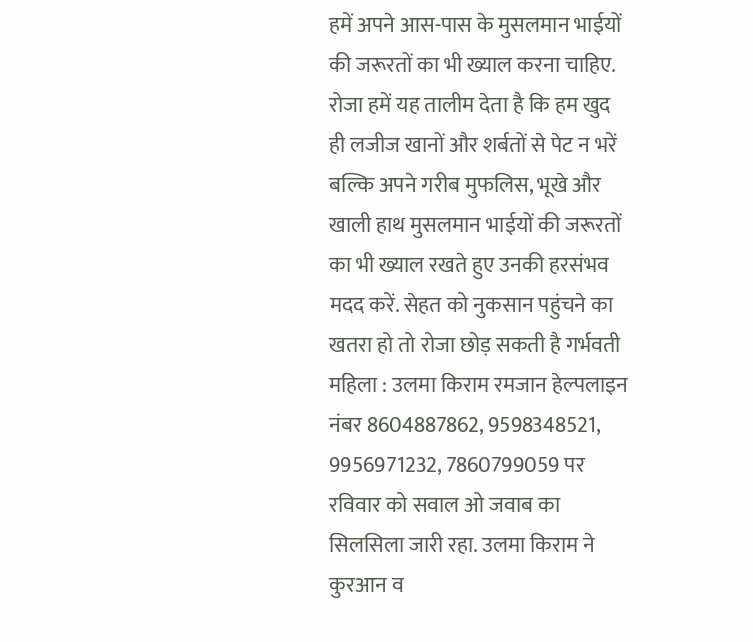हमें अपने आस-पास के मुसलमान भाईयों की जरूरतों का भी ख्याल करना चाहिए. रोजा हमें यह तालीम देता है कि हम खुद ही लजीज खानों और शर्बतों से पेट न भरें बल्कि अपने गरीब मुफलिस, भूखे और खाली हाथ मुसलमान भाईयों की जरूरतों का भी ख्याल रखते हुए उनकी हरसंभव मदद करें. सेहत को नुकसान पहुंचने का खतरा हो तो रोजा छोड़ सकती है गर्भवती महिला : उलमा किराम रमजान हेल्पलाइन नंबर 8604887862, 9598348521, 9956971232, 7860799059 पर रविवार को सवाल ओ जवाब का सिलसिला जारी रहा. उलमा किराम ने कुरआन व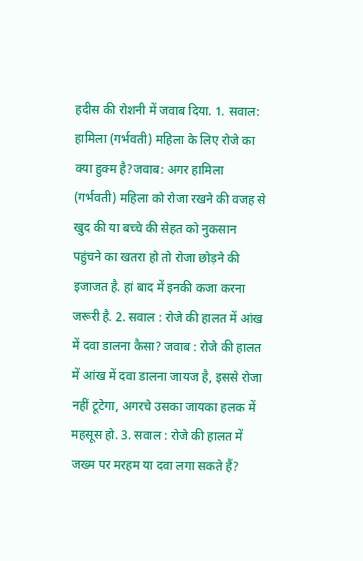हदीस की रोशनी में जवाब दिया. 1. सवाल: हामिला (गर्भवती) महिला के लिए रोजे का क्या हुक्म है?जवाब: अगर हामिला (गर्भवती) महिला को रोजा रखने की वजह से खुद की या बच्चे की सेहत को नुकसान पहुंचने का खतरा हो तो रोजा छोड़ने की इजाजत है. हां बाद में इनकी कजा करना जरूरी है. 2. सवाल : रोजे की हालत में आंख में दवा डालना कैसा? जवाब : रोजे की हालत में आंख में दवा डालना जायज है, इससे रोजा नहीं टूटेगा, अगरचे उसका जायका हलक में महसूस हो. 3. सवाल : रोजे की हालत में जख्म पर मरहम या दवा लगा सकते हैं?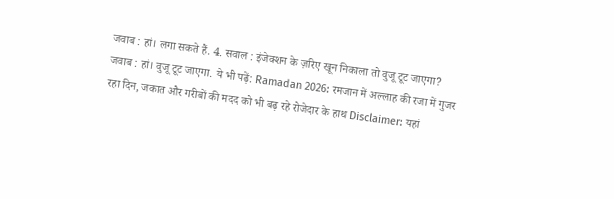जवाब : हां। लगा सकते हैं. 4. सवाल : इंजेक्शन के ज़रिए खून निकाला तो वुजू टूट जाएगा? जवाब : हां। वुजू टूट जाएगा. ये भी पढ़ें: Ramadan 2026: रमजान में अल्लाह की रजा में गुजर रहा दिन, जकात और गरीबों की मदद को भी बढ़ रहे रोजेदार के हाथ Disclaimer: यहां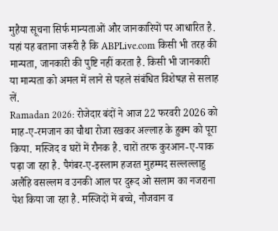मुहैया सूचना सिर्फ मान्यताओं और जानकारियों पर आधारित है. यहां यह बताना जरूरी है कि ABPLive.com किसी भी तरह की मान्यता, जानकारी की पुष्टि नहीं करता है. किसी भी जानकारी या मान्यता को अमल में लाने से पहले संबंधित विशेषज्ञ से सलाह लें.
Ramadan 2026: रोजेदार बंदों ने आज 22 फरवरी 2026 को माह-ए-रमजान का चौथा रोजा रखकर अल्लाह के हुक्म को पूरा किया. मस्जिद व घरों में रौनक है. चारों तरफ कुरआन-ए-पाक पढ़ा जा रहा है. पैगंबर-ए-इस्लाम हजरत मुहम्मद सल्लल्लाहु अलैहि वसल्लम व उनकी आल पर दुरूद ओ सलाम का नजराना पेश किया जा रहा है. मस्जिदों में बच्चे, नौजवान व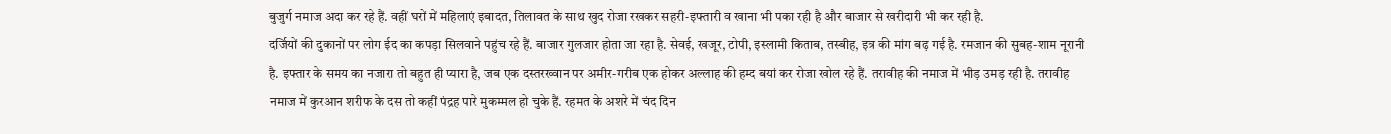बुजुर्ग नमाज अदा कर रहे हैं. वहीं घरों में महिलाएं इबादत, तिलावत के साथ खुद रोजा रखकर सहरी-इफ्तारी व खाना भी पका रही है और बाजार से खरीदारी भी कर रही है.
दर्जियों की दुकानों पर लोग ईद का कपड़ा सिलवाने पहुंच रहे हैं. बाजार गुलजार होता जा रहा है. सेवई, खजूर, टोपी, इस्लामी किताब, तस्बीह, इत्र की मांग बढ़ गई है. रमजान की सुबह-शाम नूरानी है. इफ्तार के समय का नजारा तो बहुत ही प्यारा है, जब एक दस्तरख्वान पर अमीर-गरीब एक होकर अल्लाह की हम्द बयां कर रोजा खोल रहे हैं. तरावीह की नमाज में भीड़ उमड़ रही है. तरावीह नमाज में कुरआन शरीफ के दस तो कहीं पंद्रह पारे मुकम्मल हो चुके हैं. रहमत के अशरे में चंद दिन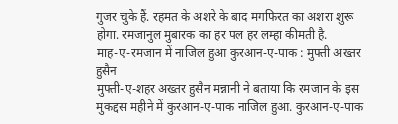गुजर चुके हैं. रहमत के अशरे के बाद मगफिरत का अशरा शुरू होगा. रमजानुल मुबारक का हर पल हर लम्हा कीमती है.
माह-ए-रमजान में नाजिल हुआ कुरआन-ए-पाक : मुफ्ती अख्तर हुसैन
मुफ्ती-ए-शहर अख्तर हुसैन मन्नानी ने बताया कि रमजान के इस मुकद्दस महीने में कुरआन-ए-पाक नाजिल हुआ. कुरआन-ए-पाक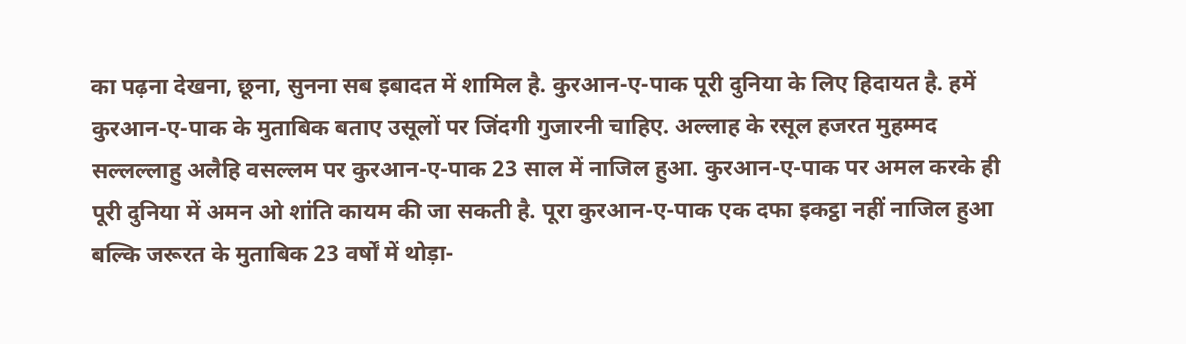का पढ़ना देखना, छूना, सुनना सब इबादत में शामिल है. कुरआन-ए-पाक पूरी दुनिया के लिए हिदायत है. हमें कुरआन-ए-पाक के मुताबिक बताए उसूलों पर जिंदगी गुजारनी चाहिए. अल्लाह के रसूल हजरत मुहम्मद सल्लल्लाहु अलैहि वसल्लम पर कुरआन-ए-पाक 23 साल में नाजिल हुआ. कुरआन-ए-पाक पर अमल करके ही पूरी दुनिया में अमन ओ शांति कायम की जा सकती है. पूरा कुरआन-ए-पाक एक दफा इकट्ठा नहीं नाजिल हुआ बल्कि जरूरत के मुताबिक 23 वर्षों में थोड़ा-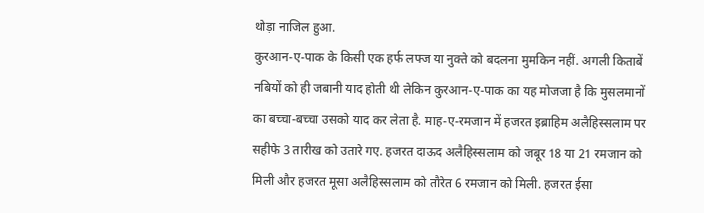थोड़ा नाजिल हुआ.
कुरआन-ए-पाक के किसी एक हर्फ लफ्ज या नुक्ते को बदलना मुमकिन नहीं. अगली किताबें नबियों को ही जबानी याद होती थी लेकिन कुरआन-ए-पाक का यह मोजजा है कि मुसलमानों का बच्चा-बच्चा उसको याद कर लेता है. माह-ए-रमजान में हजरत इब्राहिम अलैहिस्सलाम पर सहीफे 3 तारीख को उतारे गए. हजरत दाऊद अलैहिस्सलाम को जबूर 18 या 21 रमजान को मिली और हजरत मूसा अलैहिस्सलाम को तौरेत 6 रमजान को मिली. हजरत ईसा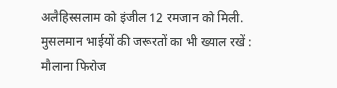अलैहिस्सलाम को इंजील 12 रमजान को मिली.
मुसलमान भाईयों की जरूरतों का भी ख्याल रखें : मौलाना फिरोज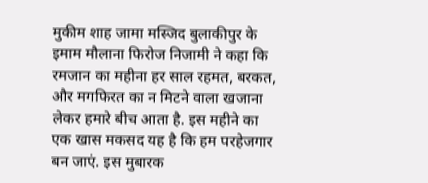मुकीम शाह जामा मस्जिद बुलाकीपुर के इमाम मौलाना फिरोज निजामी ने कहा कि रमजान का महीना हर साल रहमत, बरकत, और मगफिरत का न मिटने वाला खजाना लेकर हमारे बीच आता है. इस महीने का एक खास मकसद यह है कि हम परहेजगार बन जाएं. इस मुबारक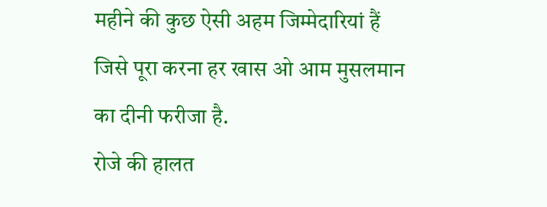महीने की कुछ ऐसी अहम जिम्मेदारियां हैं जिसे पूरा करना हर खास ओ आम मुसलमान का दीनी फरीजा है.
रोजे की हालत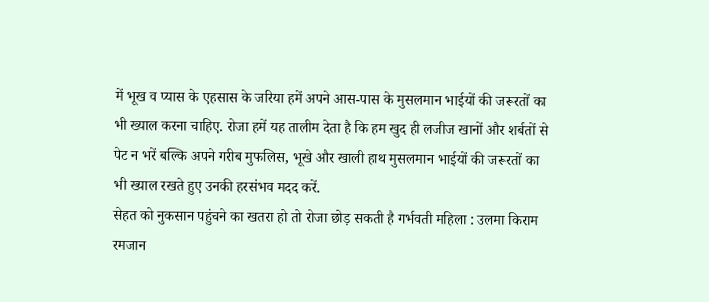में भूख व प्यास के एहसास के जरिया हमें अपने आस-पास के मुसलमान भाईयों की जरूरतों का भी ख्याल करना चाहिए. रोजा हमें यह तालीम देता है कि हम खुद ही लजीज खानों और शर्बतों से पेट न भरें बल्कि अपने गरीब मुफलिस, भूखे और खाली हाथ मुसलमान भाईयों की जरूरतों का भी ख्याल रखते हुए उनकी हरसंभव मदद करें.
सेहत को नुकसान पहुंचने का खतरा हो तो रोजा छोड़ सकती है गर्भवती महिला : उलमा किराम
रमजान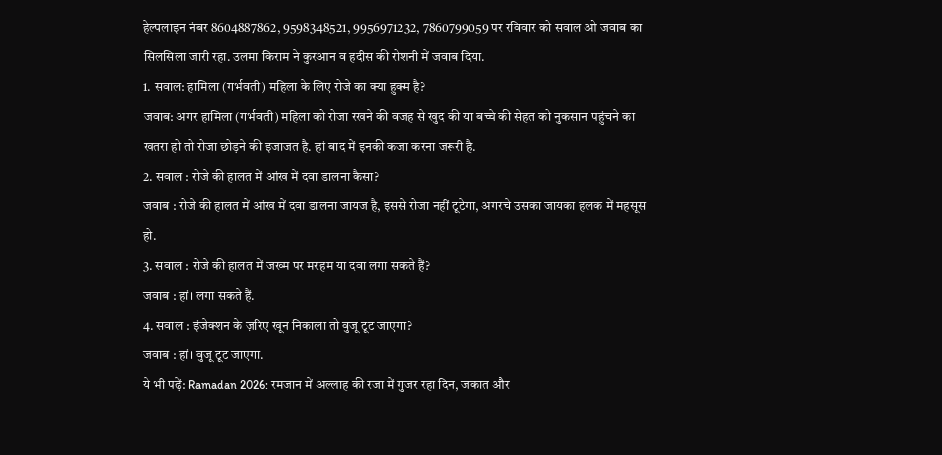हेल्पलाइन नंबर 8604887862, 9598348521, 9956971232, 7860799059 पर रविवार को सवाल ओ जवाब का सिलसिला जारी रहा. उलमा किराम ने कुरआन व हदीस की रोशनी में जवाब दिया.
1. सवाल: हामिला (गर्भवती) महिला के लिए रोजे का क्या हुक्म है?
जवाब: अगर हामिला (गर्भवती) महिला को रोजा रखने की वजह से खुद की या बच्चे की सेहत को नुकसान पहुंचने का खतरा हो तो रोजा छोड़ने की इजाजत है. हां बाद में इनकी कजा करना जरूरी है.
2. सवाल : रोजे की हालत में आंख में दवा डालना कैसा?
जवाब : रोजे की हालत में आंख में दवा डालना जायज है, इससे रोजा नहीं टूटेगा, अगरचे उसका जायका हलक में महसूस हो.
3. सवाल : रोजे की हालत में जख्म पर मरहम या दवा लगा सकते हैं?
जवाब : हां। लगा सकते हैं.
4. सवाल : इंजेक्शन के ज़रिए खून निकाला तो वुजू टूट जाएगा?
जवाब : हां। वुजू टूट जाएगा.
ये भी पढ़ें: Ramadan 2026: रमजान में अल्लाह की रजा में गुजर रहा दिन, जकात और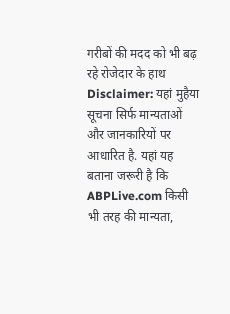गरीबों की मदद को भी बढ़ रहे रोजेदार के हाथ
Disclaimer: यहां मुहैया सूचना सिर्फ मान्यताओं और जानकारियों पर आधारित है. यहां यह बताना जरूरी है कि ABPLive.com किसी भी तरह की मान्यता,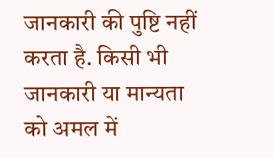जानकारी की पुष्टि नहीं करता है. किसी भी जानकारी या मान्यता को अमल में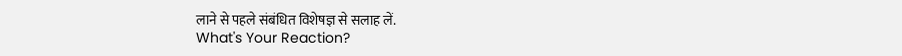लाने से पहले संबंधित विशेषज्ञ से सलाह लें.
What's Your Reaction?